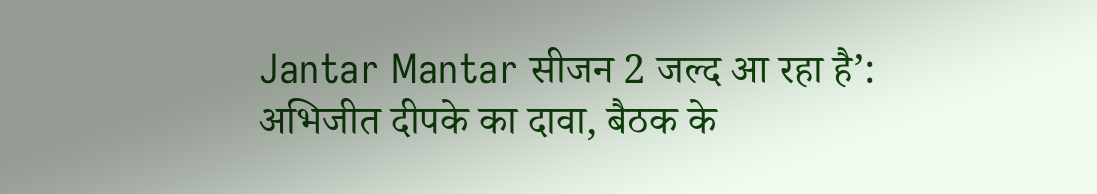Jantar Mantar सीजन 2 जल्द आ रहा है’: अभिजीत दीपके का दावा, बैठक के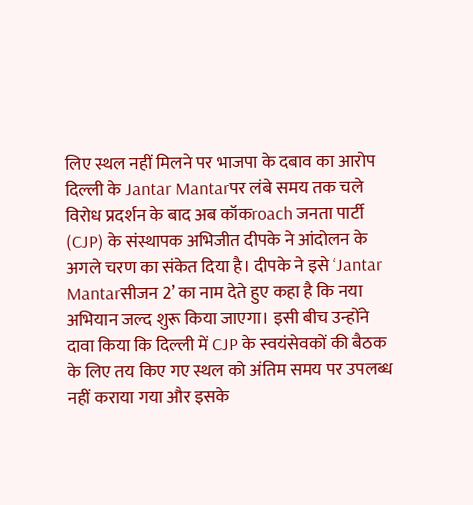लिए स्थल नहीं मिलने पर भाजपा के दबाव का आरोप
दिल्ली के Jantar Mantarपर लंबे समय तक चले विरोध प्रदर्शन के बाद अब कॉकroach जनता पार्टी (CJP) के संस्थापक अभिजीत दीपके ने आंदोलन के अगले चरण का संकेत दिया है। दीपके ने इसे ‘Jantar Mantarसीजन 2’ का नाम देते हुए कहा है कि नया अभियान जल्द शुरू किया जाएगा। इसी बीच उन्होंने दावा किया कि दिल्ली में CJP के स्वयंसेवकों की बैठक के लिए तय किए गए स्थल को अंतिम समय पर उपलब्ध नहीं कराया गया और इसके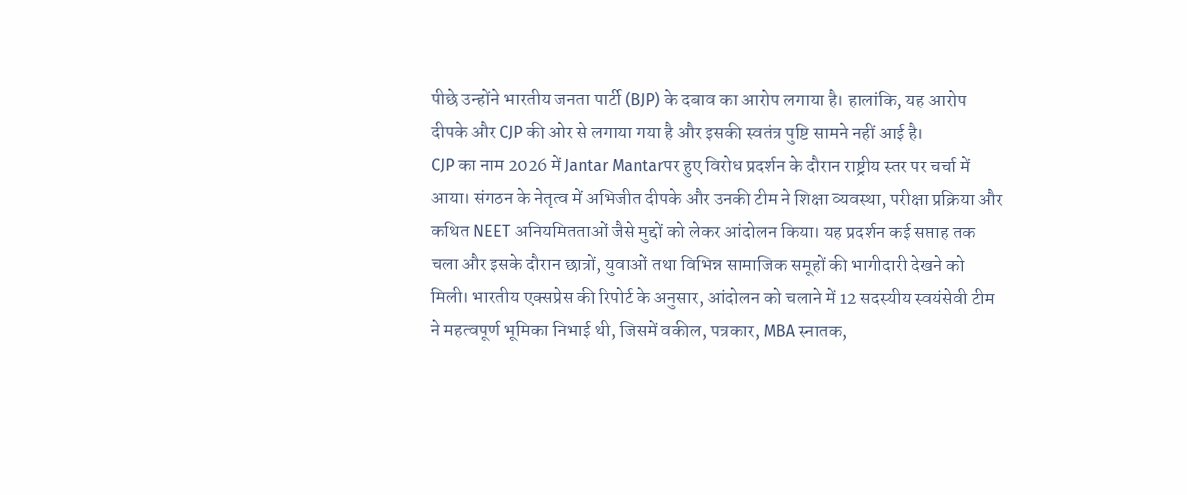पीछे उन्होंने भारतीय जनता पार्टी (BJP) के दबाव का आरोप लगाया है। हालांकि, यह आरोप दीपके और CJP की ओर से लगाया गया है और इसकी स्वतंत्र पुष्टि सामने नहीं आई है।
CJP का नाम 2026 में Jantar Mantarपर हुए विरोध प्रदर्शन के दौरान राष्ट्रीय स्तर पर चर्चा में आया। संगठन के नेतृत्व में अभिजीत दीपके और उनकी टीम ने शिक्षा व्यवस्था, परीक्षा प्रक्रिया और कथित NEET अनियमितताओं जैसे मुद्दों को लेकर आंदोलन किया। यह प्रदर्शन कई सप्ताह तक चला और इसके दौरान छात्रों, युवाओं तथा विभिन्न सामाजिक समूहों की भागीदारी देखने को मिली। भारतीय एक्सप्रेस की रिपोर्ट के अनुसार, आंदोलन को चलाने में 12 सदस्यीय स्वयंसेवी टीम ने महत्वपूर्ण भूमिका निभाई थी, जिसमें वकील, पत्रकार, MBA स्नातक,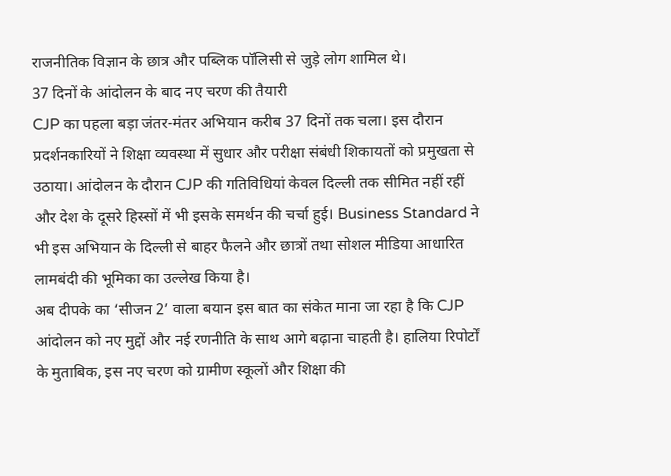राजनीतिक विज्ञान के छात्र और पब्लिक पॉलिसी से जुड़े लोग शामिल थे।
37 दिनों के आंदोलन के बाद नए चरण की तैयारी
CJP का पहला बड़ा जंतर-मंतर अभियान करीब 37 दिनों तक चला। इस दौरान प्रदर्शनकारियों ने शिक्षा व्यवस्था में सुधार और परीक्षा संबंधी शिकायतों को प्रमुखता से उठाया। आंदोलन के दौरान CJP की गतिविधियां केवल दिल्ली तक सीमित नहीं रहीं और देश के दूसरे हिस्सों में भी इसके समर्थन की चर्चा हुई। Business Standard ने भी इस अभियान के दिल्ली से बाहर फैलने और छात्रों तथा सोशल मीडिया आधारित लामबंदी की भूमिका का उल्लेख किया है।
अब दीपके का ‘सीजन 2’ वाला बयान इस बात का संकेत माना जा रहा है कि CJP आंदोलन को नए मुद्दों और नई रणनीति के साथ आगे बढ़ाना चाहती है। हालिया रिपोर्टों के मुताबिक, इस नए चरण को ग्रामीण स्कूलों और शिक्षा की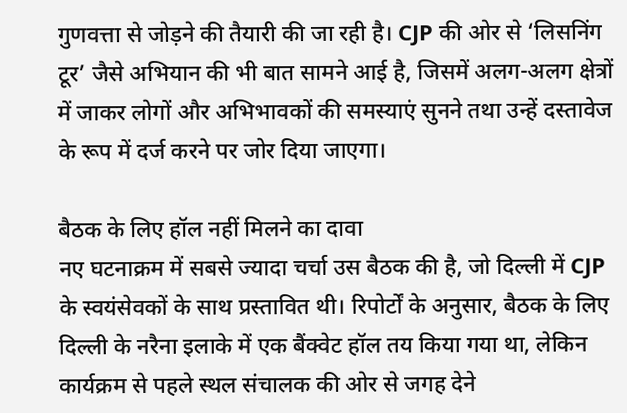गुणवत्ता से जोड़ने की तैयारी की जा रही है। CJP की ओर से ‘लिसनिंग टूर’ जैसे अभियान की भी बात सामने आई है, जिसमें अलग-अलग क्षेत्रों में जाकर लोगों और अभिभावकों की समस्याएं सुनने तथा उन्हें दस्तावेज के रूप में दर्ज करने पर जोर दिया जाएगा।

बैठक के लिए हॉल नहीं मिलने का दावा
नए घटनाक्रम में सबसे ज्यादा चर्चा उस बैठक की है, जो दिल्ली में CJP के स्वयंसेवकों के साथ प्रस्तावित थी। रिपोर्टों के अनुसार, बैठक के लिए दिल्ली के नरैना इलाके में एक बैंक्वेट हॉल तय किया गया था, लेकिन कार्यक्रम से पहले स्थल संचालक की ओर से जगह देने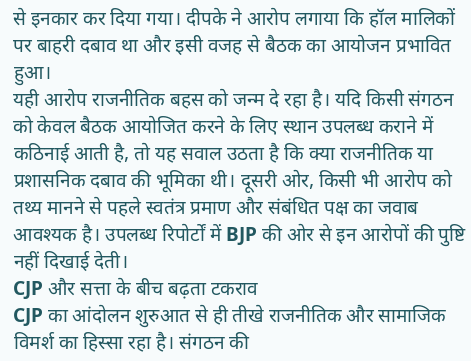से इनकार कर दिया गया। दीपके ने आरोप लगाया कि हॉल मालिकों पर बाहरी दबाव था और इसी वजह से बैठक का आयोजन प्रभावित हुआ।
यही आरोप राजनीतिक बहस को जन्म दे रहा है। यदि किसी संगठन को केवल बैठक आयोजित करने के लिए स्थान उपलब्ध कराने में कठिनाई आती है, तो यह सवाल उठता है कि क्या राजनीतिक या प्रशासनिक दबाव की भूमिका थी। दूसरी ओर, किसी भी आरोप को तथ्य मानने से पहले स्वतंत्र प्रमाण और संबंधित पक्ष का जवाब आवश्यक है। उपलब्ध रिपोर्टों में BJP की ओर से इन आरोपों की पुष्टि नहीं दिखाई देती।
CJP और सत्ता के बीच बढ़ता टकराव
CJP का आंदोलन शुरुआत से ही तीखे राजनीतिक और सामाजिक विमर्श का हिस्सा रहा है। संगठन की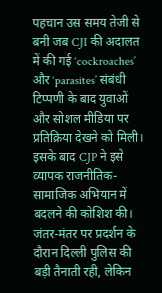पहचान उस समय तेजी से बनी जब CJI की अदालत में की गई ‘cockroaches’ और ‘parasites’ संबंधी टिप्पणी के बाद युवाओं और सोशल मीडिया पर प्रतिक्रिया देखने को मिली। इसके बाद CJP ने इसे व्यापक राजनीतिक-सामाजिक अभियान में बदलने की कोशिश की।
जंतर-मंतर पर प्रदर्शन के दौरान दिल्ली पुलिस की बड़ी तैनाती रही, लेकिन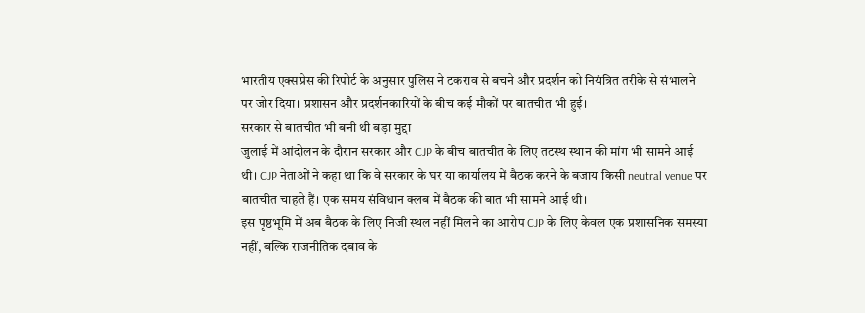भारतीय एक्सप्रेस की रिपोर्ट के अनुसार पुलिस ने टकराव से बचने और प्रदर्शन को नियंत्रित तरीके से संभालने पर जोर दिया। प्रशासन और प्रदर्शनकारियों के बीच कई मौकों पर बातचीत भी हुई।
सरकार से बातचीत भी बनी थी बड़ा मुद्दा
जुलाई में आंदोलन के दौरान सरकार और CJP के बीच बातचीत के लिए तटस्थ स्थान की मांग भी सामने आई थी। CJP नेताओं ने कहा था कि वे सरकार के घर या कार्यालय में बैठक करने के बजाय किसी neutral venue पर बातचीत चाहते हैं। एक समय संविधान क्लब में बैठक की बात भी सामने आई थी।
इस पृष्ठभूमि में अब बैठक के लिए निजी स्थल नहीं मिलने का आरोप CJP के लिए केवल एक प्रशासनिक समस्या नहीं, बल्कि राजनीतिक दबाव के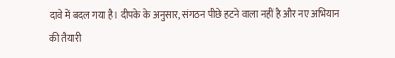दावे में बदल गया है। दीपके के अनुसार, संगठन पीछे हटने वाला नहीं है और नए अभियान की तैयारी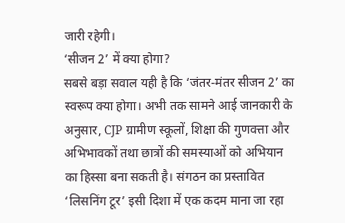जारी रहेगी।
‘सीजन 2’ में क्या होगा?
सबसे बड़ा सवाल यही है कि ‘जंतर-मंतर सीजन 2’ का स्वरूप क्या होगा। अभी तक सामने आई जानकारी के अनुसार, CJP ग्रामीण स्कूलों, शिक्षा की गुणवत्ता और अभिभावकों तथा छात्रों की समस्याओं को अभियान का हिस्सा बना सकती है। संगठन का प्रस्तावित ‘लिसनिंग टूर’ इसी दिशा में एक कदम माना जा रहा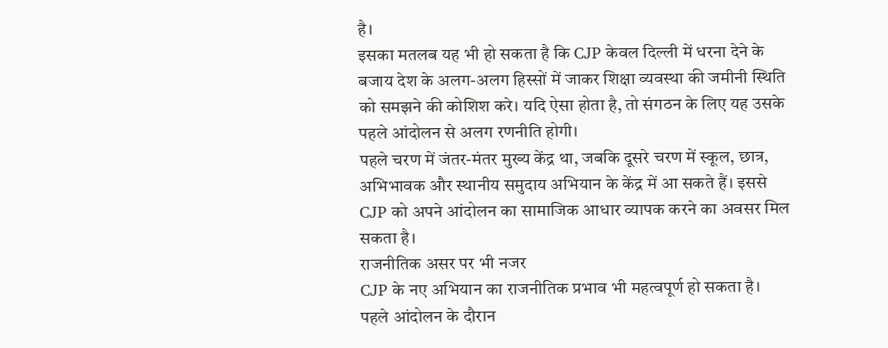है।
इसका मतलब यह भी हो सकता है कि CJP केवल दिल्ली में धरना देने के बजाय देश के अलग-अलग हिस्सों में जाकर शिक्षा व्यवस्था की जमीनी स्थिति को समझने की कोशिश करे। यदि ऐसा होता है, तो संगठन के लिए यह उसके पहले आंदोलन से अलग रणनीति होगी।
पहले चरण में जंतर-मंतर मुख्य केंद्र था, जबकि दूसरे चरण में स्कूल, छात्र, अभिभावक और स्थानीय समुदाय अभियान के केंद्र में आ सकते हैं। इससे CJP को अपने आंदोलन का सामाजिक आधार व्यापक करने का अवसर मिल सकता है।
राजनीतिक असर पर भी नजर
CJP के नए अभियान का राजनीतिक प्रभाव भी महत्वपूर्ण हो सकता है। पहले आंदोलन के दौरान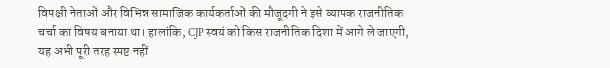विपक्षी नेताओं और विभिन्न सामाजिक कार्यकर्ताओं की मौजूदगी ने इसे व्यापक राजनीतिक चर्चा का विषय बनाया था। हालांकि, CJP स्वयं को किस राजनीतिक दिशा में आगे ले जाएगी, यह अभी पूरी तरह स्पष्ट नहीं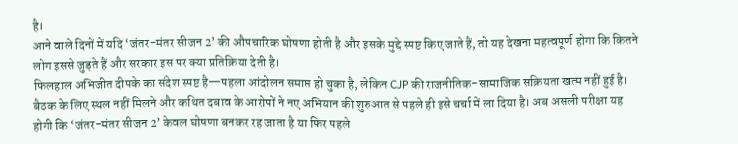है।
आने वाले दिनों में यदि ‘जंतर-मंतर सीजन 2’ की औपचारिक घोषणा होती है और इसके मुद्दे स्पष्ट किए जाते हैं, तो यह देखना महत्वपूर्ण होगा कि कितने लोग इससे जुड़ते हैं और सरकार इस पर क्या प्रतिक्रिया देती है।
फिलहाल अभिजीत दीपके का संदेश स्पष्ट है—पहला आंदोलन समाप्त हो चुका है, लेकिन CJP की राजनीतिक-सामाजिक सक्रियता खत्म नहीं हुई है। बैठक के लिए स्थल नहीं मिलने और कथित दबाव के आरोपों ने नए अभियान की शुरुआत से पहले ही इसे चर्चा में ला दिया है। अब असली परीक्षा यह होगी कि ‘जंतर-मंतर सीजन 2’ केवल घोषणा बनकर रह जाता है या फिर पहले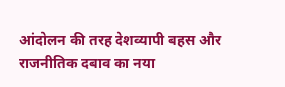आंदोलन की तरह देशव्यापी बहस और राजनीतिक दबाव का नया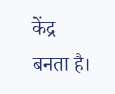केंद्र बनता है।